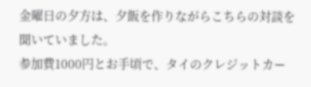金曜日の夕方は、夕飯を作りながらこちらの対談を聞いていました。
参加費1000円とお手頃で、タイのクレジットカー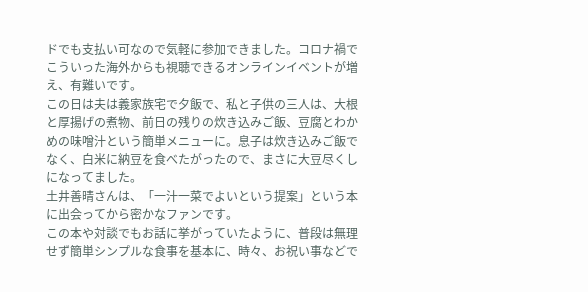ドでも支払い可なので気軽に参加できました。コロナ禍でこういった海外からも視聴できるオンラインイベントが増え、有難いです。
この日は夫は義家族宅で夕飯で、私と子供の三人は、大根と厚揚げの煮物、前日の残りの炊き込みご飯、豆腐とわかめの味噌汁という簡単メニューに。息子は炊き込みご飯でなく、白米に納豆を食べたがったので、まさに大豆尽くしになってました。
土井善晴さんは、「一汁一菜でよいという提案」という本に出会ってから密かなファンです。
この本や対談でもお話に挙がっていたように、普段は無理せず簡単シンプルな食事を基本に、時々、お祝い事などで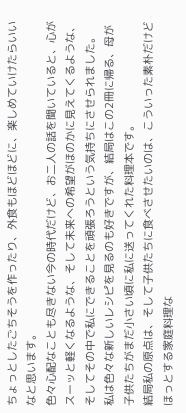ちょっとしたごちそうを作ったり、外食もほどほどに、楽しめていけたらいいなと思います。
色々心配なことも尽きない今の時代だけど、お二人の話を聞いていると、心がスーッと軽くなるような、そして未来への希望がほのかに見えてくるような、そしてその中で私にできることを頑張ろうという気持ちにさせられました。
私は色々な新しいレシピを見るのも好きですが、結局はこの2冊に帰る、母が子供たちがまだ小さい頃に私に送ってくれた料理本です。
結局私の原点は、そして子供たちに食べさせたいのは、こういった素朴だけどほっとする家庭料理な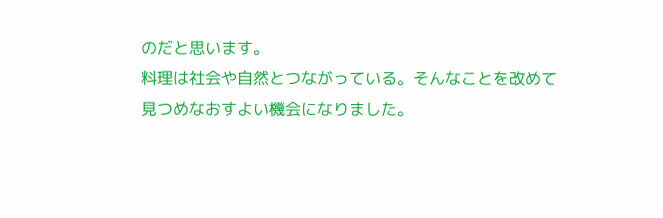のだと思います。
料理は社会や自然とつながっている。そんなことを改めて見つめなおすよい機会になりました。